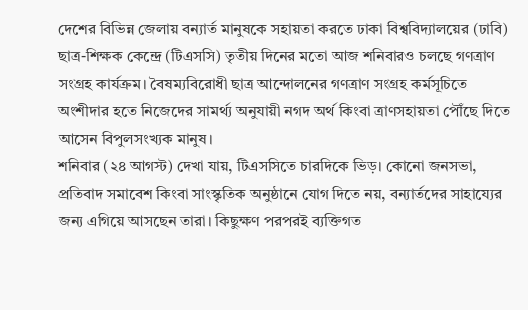দেশের বিভিন্ন জেলায় বন্যার্ত মানুষকে সহায়তা করতে ঢাকা বিশ্ববিদ্যালয়ের (ঢাবি) ছাত্র-শিক্ষক কেন্দ্রে (টিএসসি) তৃতীয় দিনের মতো আজ শনিবারও চলছে গণত্রাণ সংগ্রহ কার্যক্রম। বৈষম্যবিরোধী ছাত্র আন্দোলনের গণত্রাণ সংগ্রহ কর্মসূচিতে অংশীদার হতে নিজেদের সামর্থ্য অনুযায়ী নগদ অর্থ কিংবা ত্রাণসহায়তা পৌঁছে দিতে আসেন বিপুলসংখ্যক মানুষ।
শনিবার (২৪ আগস্ট) দেখা যায়, টিএসসিতে চারদিকে ভিড়। কোনো জনসভা, প্রতিবাদ সমাবেশ কিংবা সাংস্কৃতিক অনুষ্ঠানে যোগ দিতে নয়, বন্যার্তদের সাহায্যের জন্য এগিয়ে আসছেন তারা। কিছুক্ষণ পরপরই ব্যক্তিগত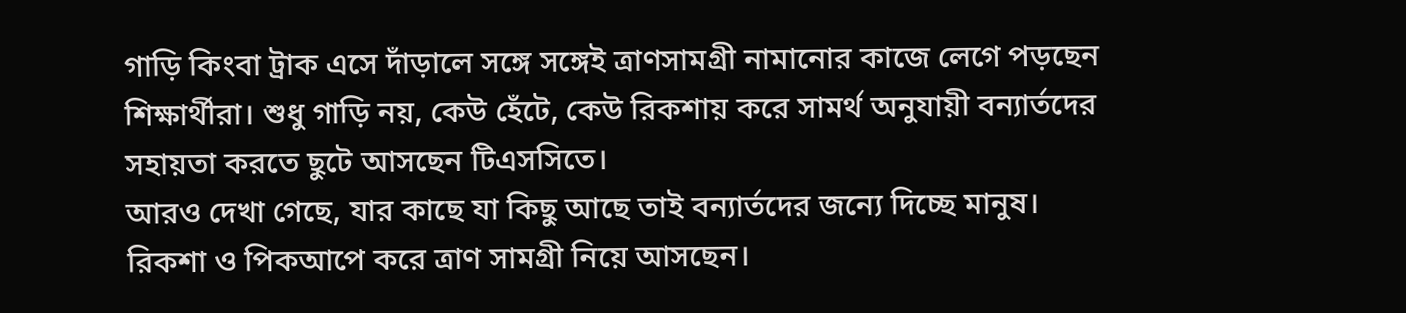গাড়ি কিংবা ট্রাক এসে দাঁড়ালে সঙ্গে সঙ্গেই ত্রাণসামগ্রী নামানোর কাজে লেগে পড়ছেন শিক্ষার্থীরা। শুধু গাড়ি নয়, কেউ হেঁটে, কেউ রিকশায় করে সামর্থ অনুযায়ী বন্যার্তদের সহায়তা করতে ছুটে আসছেন টিএসসিতে।
আরও দেখা গেছে, যার কাছে যা কিছু আছে তাই বন্যার্তদের জন্যে দিচ্ছে মানুষ। রিকশা ও পিকআপে করে ত্রাণ সামগ্রী নিয়ে আসছেন।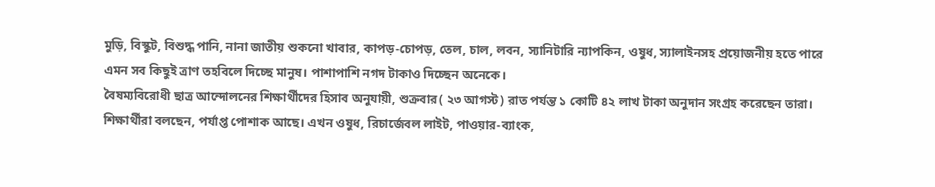মুড়ি, বিস্কুট, বিশুদ্ধ পানি, নানা জাতীয় শুকনো খাবার, কাপড়-চোপড়, তেল, চাল, লবন, স্যানিটারি ন্যাপকিন, ওষুধ, স্যালাইনসহ প্রয়োজনীয় হতে পারে এমন সব কিছুই ত্রাণ তহবিলে দিচ্ছে মানুষ। পাশাপাশি নগদ টাকাও দিচ্ছেন অনেকে।
বৈষম্যবিরোধী ছাত্র আন্দোলনের শিক্ষার্থীদের হিসাব অনুযায়ী, শুক্রবার( ২৩ আগস্ট) রাত পর্যন্ত ১ কোটি ৪২ লাখ টাকা অনুদান সংগ্রহ করেছেন তারা। শিক্ষার্থীরা বলছেন, পর্যাপ্ত পোশাক আছে। এখন ওষুধ, রিচার্জেবল লাইট, পাওয়ার-ব্যাংক,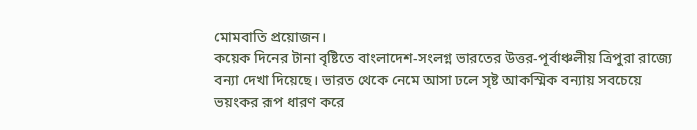মোমবাতি প্রয়োজন।
কয়েক দিনের টানা বৃষ্টিতে বাংলাদেশ-সংলগ্ন ভারতের উত্তর-পূর্বাঞ্চলীয় ত্রিপুরা রাজ্যে বন্যা দেখা দিয়েছে। ভারত থেকে নেমে আসা ঢলে সৃষ্ট আকস্মিক বন্যায় সবচেয়ে ভয়ংকর রূপ ধারণ করে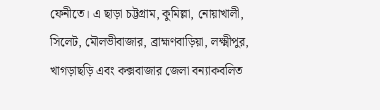ফেনীতে। এ ছাড়া চট্টগ্রাম, কুমিল্লা, নোয়াখালী, সিলেট, মৌলভীবাজার, ব্রাহ্মণবাড়িয়া, লক্ষ্মীপুর, খাগড়াছড়ি এবং কক্সবাজার জেলা বন্যাকবলিত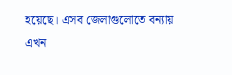হয়েছে। এসব জেলাগুলোতে বন্যায় এখন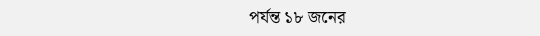পর্যন্ত ১৮ জনের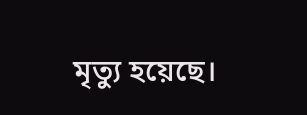মৃত্যু হয়েছে।